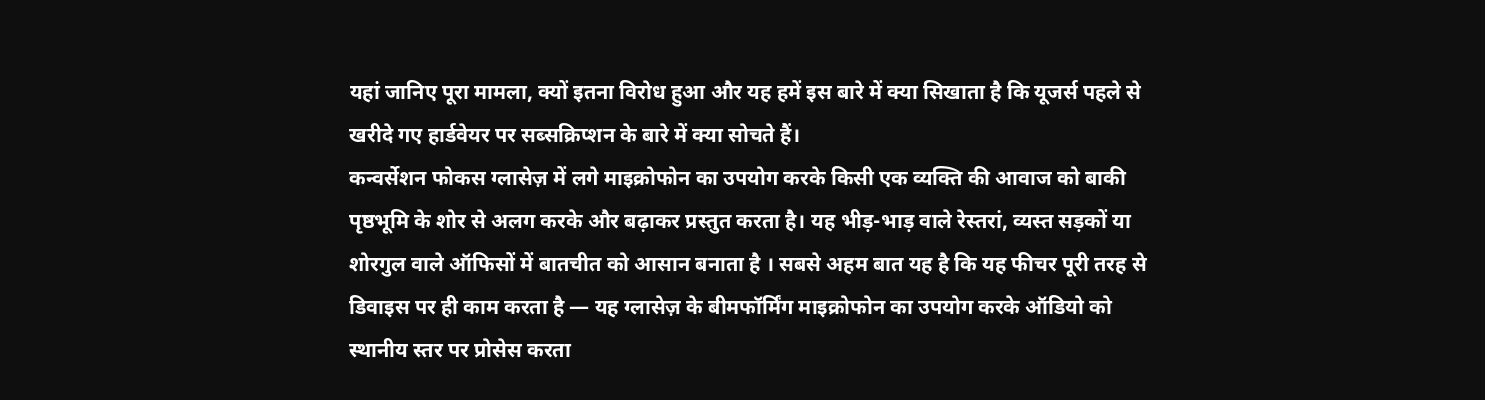यहां जानिए पूरा मामला, क्यों इतना विरोध हुआ और यह हमें इस बारे में क्या सिखाता है कि यूजर्स पहले से खरीदे गए हार्डवेयर पर सब्सक्रिप्शन के बारे में क्या सोचते हैं।
कन्वर्सेशन फोकस ग्लासेज़ में लगे माइक्रोफोन का उपयोग करके किसी एक व्यक्ति की आवाज को बाकी पृष्ठभूमि के शोर से अलग करके और बढ़ाकर प्रस्तुत करता है। यह भीड़-भाड़ वाले रेस्तरां, व्यस्त सड़कों या शोरगुल वाले ऑफिसों में बातचीत को आसान बनाता है । सबसे अहम बात यह है कि यह फीचर पूरी तरह से डिवाइस पर ही काम करता है — यह ग्लासेज़ के बीमफॉर्मिंग माइक्रोफोन का उपयोग करके ऑडियो को स्थानीय स्तर पर प्रोसेस करता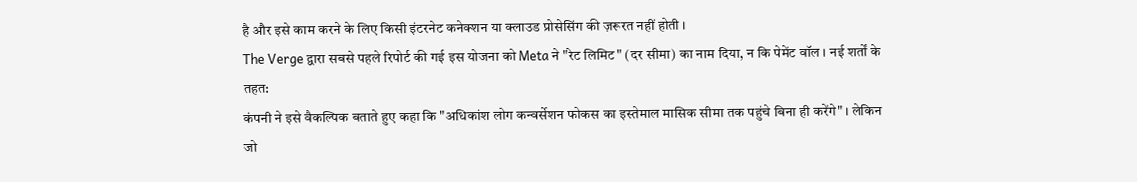है और इसे काम करने के लिए किसी इंटरनेट कनेक्शन या क्लाउड प्रोसेसिंग की ज़रूरत नहीं होती ।
The Verge द्वारा सबसे पहले रिपोर्ट की गई इस योजना को Meta ने "रेट लिमिट" (दर सीमा) का नाम दिया, न कि पेमेंट वॉल । नई शर्तों के तहत:
कंपनी ने इसे वैकल्पिक बताते हुए कहा कि "अधिकांश लोग कन्वर्सेशन फोकस का इस्तेमाल मासिक सीमा तक पहुंचे बिना ही करेंगे" । लेकिन जो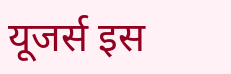यूजर्स इस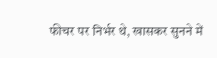फीचर पर निर्भर थे, खासकर सुनने में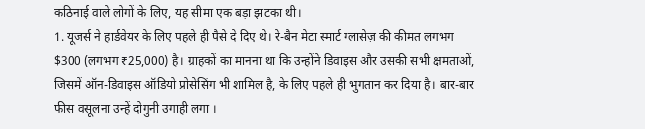कठिनाई वाले लोगों के लिए, यह सीमा एक बड़ा झटका थी।
1. यूजर्स ने हार्डवेयर के लिए पहले ही पैसे दे दिए थे। रे-बैन मेटा स्मार्ट ग्लासेज़ की कीमत लगभग $300 (लगभग ₹25,000) है। ग्राहकों का मानना था कि उन्होंने डिवाइस और उसकी सभी क्षमताओं, जिसमें ऑन-डिवाइस ऑडियो प्रोसेसिंग भी शामिल है, के लिए पहले ही भुगतान कर दिया है। बार-बार फीस वसूलना उन्हें दोगुनी उगाही लगा ।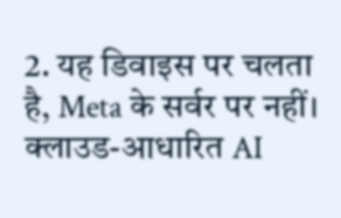2. यह डिवाइस पर चलता है, Meta के सर्वर पर नहीं। क्लाउड-आधारित AI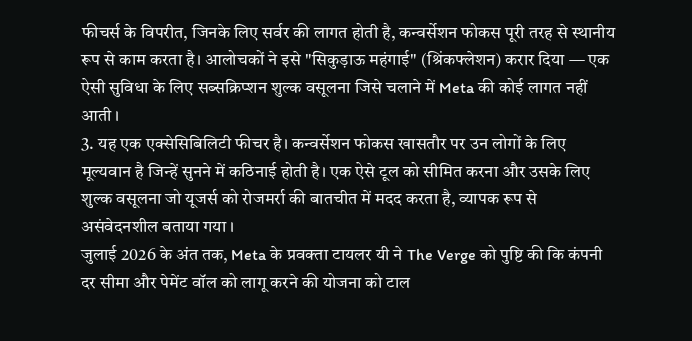फीचर्स के विपरीत, जिनके लिए सर्वर की लागत होती है, कन्वर्सेशन फोकस पूरी तरह से स्थानीय रूप से काम करता है। आलोचकों ने इसे "सिकुड़ाऊ महंगाई" (श्रिंकफ्लेशन) करार दिया — एक ऐसी सुविधा के लिए सब्सक्रिप्शन शुल्क वसूलना जिसे चलाने में Meta की कोई लागत नहीं आती ।
3. यह एक एक्सेसिबिलिटी फीचर है। कन्वर्सेशन फोकस खासतौर पर उन लोगों के लिए मूल्यवान है जिन्हें सुनने में कठिनाई होती है। एक ऐसे टूल को सीमित करना और उसके लिए शुल्क वसूलना जो यूजर्स को रोजमर्रा की बातचीत में मदद करता है, व्यापक रूप से असंवेदनशील बताया गया ।
जुलाई 2026 के अंत तक, Meta के प्रवक्ता टायलर यी ने The Verge को पुष्टि की कि कंपनी दर सीमा और पेमेंट वॉल को लागू करने की योजना को टाल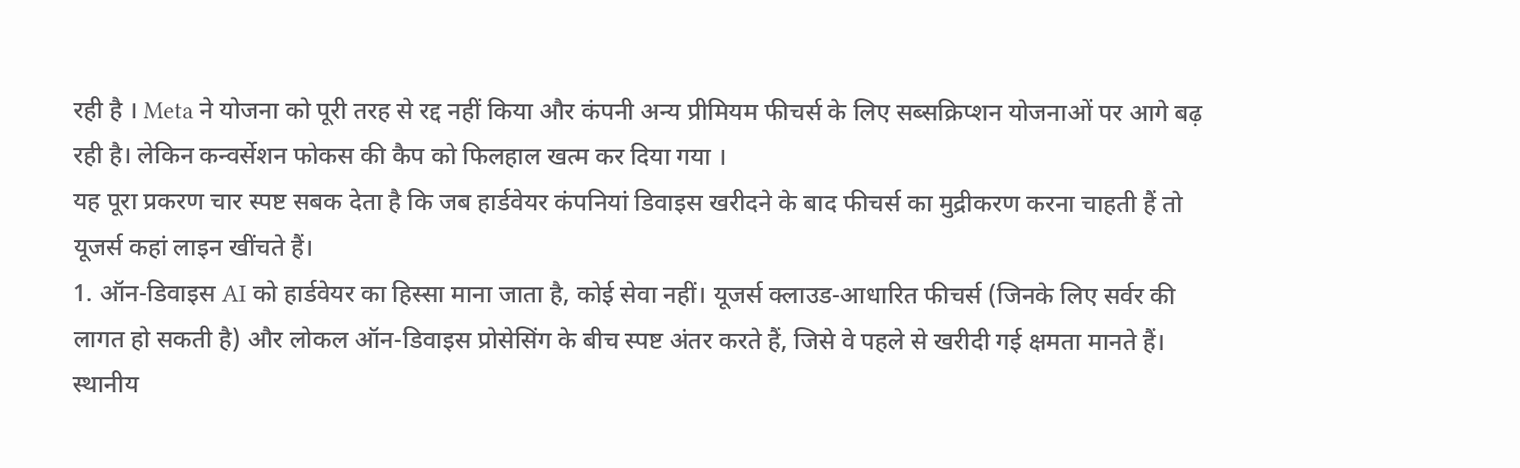रही है । Meta ने योजना को पूरी तरह से रद्द नहीं किया और कंपनी अन्य प्रीमियम फीचर्स के लिए सब्सक्रिप्शन योजनाओं पर आगे बढ़ रही है। लेकिन कन्वर्सेशन फोकस की कैप को फिलहाल खत्म कर दिया गया ।
यह पूरा प्रकरण चार स्पष्ट सबक देता है कि जब हार्डवेयर कंपनियां डिवाइस खरीदने के बाद फीचर्स का मुद्रीकरण करना चाहती हैं तो यूजर्स कहां लाइन खींचते हैं।
1. ऑन-डिवाइस AI को हार्डवेयर का हिस्सा माना जाता है, कोई सेवा नहीं। यूजर्स क्लाउड-आधारित फीचर्स (जिनके लिए सर्वर की लागत हो सकती है) और लोकल ऑन-डिवाइस प्रोसेसिंग के बीच स्पष्ट अंतर करते हैं, जिसे वे पहले से खरीदी गई क्षमता मानते हैं। स्थानीय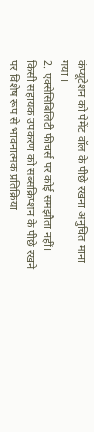कंप्यूटेशन को पेमेंट वॉल के पीछे रखना अनुचित माना गया ।
2. एक्सेसिबिलिटी फीचर्स पर कोई समझौता नहीं। किसी सहायक उपकरण को सब्सक्रिप्शन के पीछे रखने पर विशेष रूप से भावनात्मक प्रतिक्रिया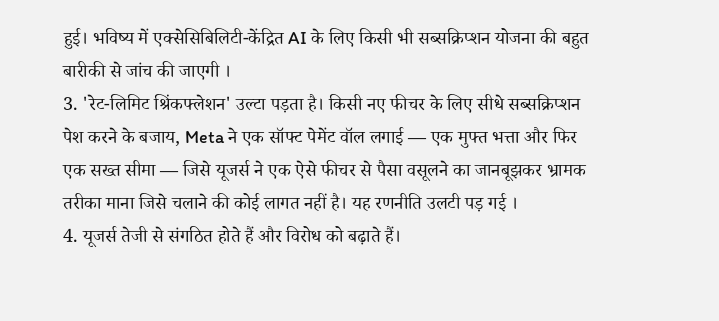हुई। भविष्य में एक्सेसिबिलिटी-केंद्रित AI के लिए किसी भी सब्सक्रिप्शन योजना की बहुत बारीकी से जांच की जाएगी ।
3. 'रेट-लिमिट श्रिंकफ्लेशन' उल्टा पड़ता है। किसी नए फीचर के लिए सीधे सब्सक्रिप्शन पेश करने के बजाय, Meta ने एक सॉफ्ट पेमेंट वॉल लगाई — एक मुफ्त भत्ता और फिर एक सख्त सीमा — जिसे यूजर्स ने एक ऐसे फीचर से पैसा वसूलने का जानबूझकर भ्रामक तरीका माना जिसे चलाने की कोई लागत नहीं है। यह रणनीति उलटी पड़ गई ।
4. यूजर्स तेजी से संगठित होते हैं और विरोध को बढ़ाते हैं।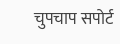चुपचाप सपोर्ट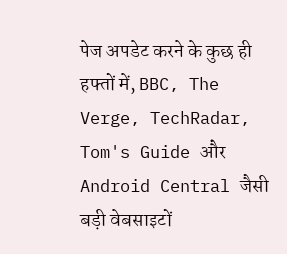पेज अपडेट करने के कुछ ही हफ्तों में, BBC, The Verge, TechRadar, Tom's Guide और Android Central जैसी बड़ी वेबसाइटों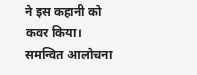ने इस कहानी को कवर किया। समन्वित आलोचना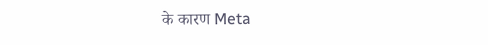के कारण Meta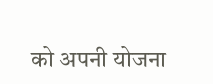को अपनी योजना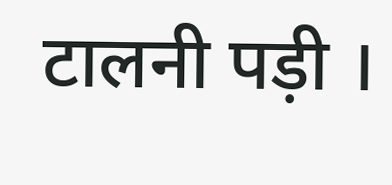टालनी पड़ी ।